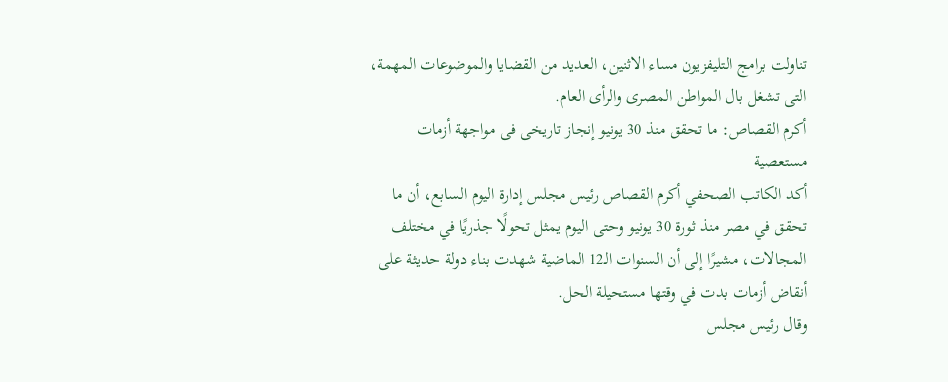تناولت برامج التليفزيون مساء الاثنين، العديد من القضايا والموضوعات المهمة، التى تشغل بال المواطن المصرى والرأى العام.
أكرم القصاص: ما تحقق منذ 30 يونيو إنجاز تاريخى فى مواجهة أزمات مستعصية
أكد الكاتب الصحفي أكرم القصاص رئيس مجلس إدارة اليوم السابع، أن ما تحقق في مصر منذ ثورة 30 يونيو وحتى اليوم يمثل تحولًا جذريًا في مختلف المجالات، مشيرًا إلى أن السنوات الـ12 الماضية شهدت بناء دولة حديثة على أنقاض أزمات بدت في وقتها مستحيلة الحل.
وقال رئيس مجلس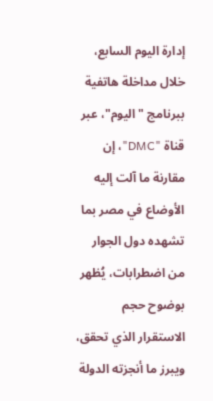إدارة اليوم السابع، خلال مداخلة هاتفية ببرنامج "اليوم"، عبر قناة "DMC"، إن مقارنة ما آلت إليه الأوضاع في مصر بما تشهده دول الجوار من اضطرابات، يُظهر بوضوح حجم الاستقرار الذي تحقق، ويبرز ما أنجزته الدولة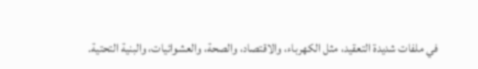في ملفات شديدة التعقيد، مثل الكهرباء، والاقتصاد، والصحة، والعشوائيات، والبنية التحتية.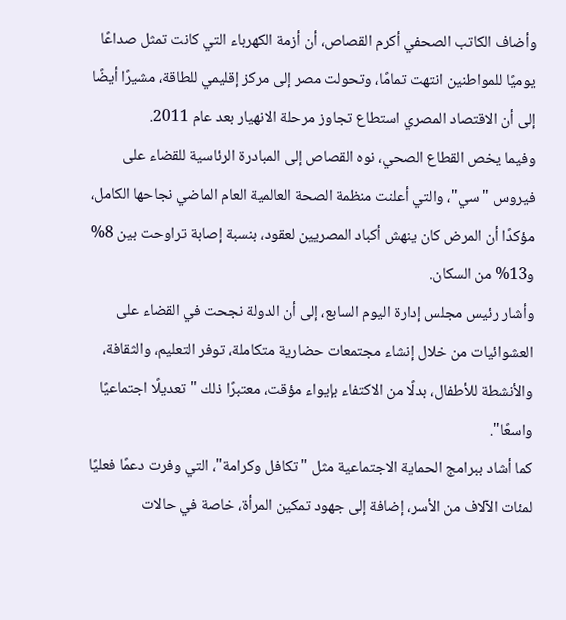وأضاف الكاتب الصحفي أكرم القصاص، أن أزمة الكهرباء التي كانت تمثل صداعًا يوميًا للمواطنين انتهت تمامًا، وتحولت مصر إلى مركز إقليمي للطاقة، مشيرًا أيضًا إلى أن الاقتصاد المصري استطاع تجاوز مرحلة الانهيار بعد عام 2011.
وفيما يخص القطاع الصحي، نوه القصاص إلى المبادرة الرئاسية للقضاء على فيروس "سي"، والتي أعلنت منظمة الصحة العالمية العام الماضي نجاحها الكامل، مؤكدًا أن المرض كان ينهش أكباد المصريين لعقود، بنسبة إصابة تراوحت بين 8% و13% من السكان.
وأشار رئيس مجلس إدارة اليوم السابع، إلى أن الدولة نجحت في القضاء على العشوائيات من خلال إنشاء مجتمعات حضارية متكاملة، توفر التعليم، والثقافة، والأنشطة للأطفال، بدلًا من الاكتفاء بإيواء مؤقت، معتبرًا ذلك "تعديلًا اجتماعيًا واسعًا".
كما أشاد ببرامج الحماية الاجتماعية مثل "تكافل وكرامة"، التي وفرت دعمًا فعليًا لمئات الآلاف من الأسر، إضافة إلى جهود تمكين المرأة، خاصة في حالات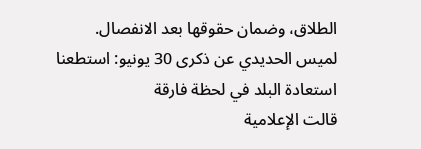الطلاق، وضمان حقوقها بعد الانفصال.
لميس الحديدي عن ذكرى 30 يونيو: استطعنا استعادة البلد في لحظة فارقة
قالت الإعلامية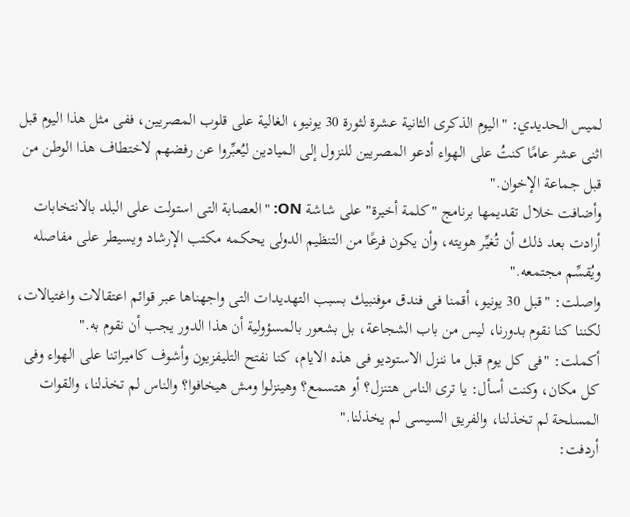لميس الحديدي: "اليوم الذكرى الثانية عشرة لثورة 30 يونيو، الغالية على قلوب المصريين، ففى مثل هذا اليوم قبل اثنى عشر عامًا كنتُ على الهواء أدعو المصريين للنزول إلى الميادين ليُعبِّروا عن رفضهم لاختطاف هذا الوطن من قبل جماعة الإخوان."
وأضافت خلال تقديمها برنامج "كلمة أخيرة" على شاشة ON: "العصابة التى استولت على البلد بالانتخابات أرادت بعد ذلك أن تُغيِّر هويته، وأن يكون فرعًا من التنظيم الدولى يحكمه مكتب الإرشاد ويسيطر على مفاصله ويُقسِّم مجتمعه."
واصلت: "قبل 30 يونيو، أقمنا فى فندق موفنبيك بسبب التهديدات التى واجهناها عبر قوائم اعتقالات واغتيالات، لكننا كنا نقوم بدورنا، ليس من باب الشجاعة، بل بشعور بالمسؤولية أن هذا الدور يجب أن نقوم به."
أكملت: "فى كل يوم قبل ما ننزل الاستوديو فى هذه الايام، كنا نفتح التليفزيون وأشوف كاميراتنا على الهواء وفى كل مكان، وكنت أسأل: يا ترى الناس هتنزل؟ أو هتسمع؟ وهينزلوا ومش هيخافوا؟ والناس لم تخذلنا، والقوات المسلحة لم تخذلنا، والفريق السيسى لم يخذلنا."
أردفت: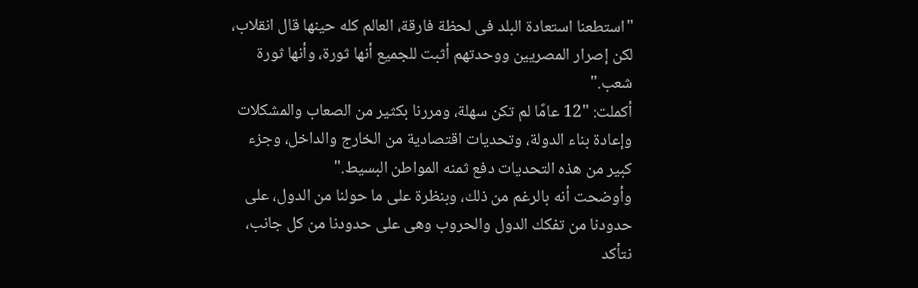"استطعنا استعادة البلد فى لحظة فارقة، العالم كله حينها قال انقلاب، لكن إصرار المصريين ووحدتهم أثبت للجميع أنها ثورة، وأنها ثورة شعب."
أكملت: "12 عامًا لم تكن سهلة، ومررنا بكثير من الصعاب والمشكلات وإعادة بناء الدولة، وتحديات اقتصادية من الخارج والداخل، وجزء كبير من هذه التحديات دفع ثمنه المواطن البسيط."
وأوضحت أنه بالرغم من ذلك، وبنظرة على ما حولنا من الدول، على حدودنا من تفكك الدول والحروب وهى على حدودنا من كل جانب، نتأكد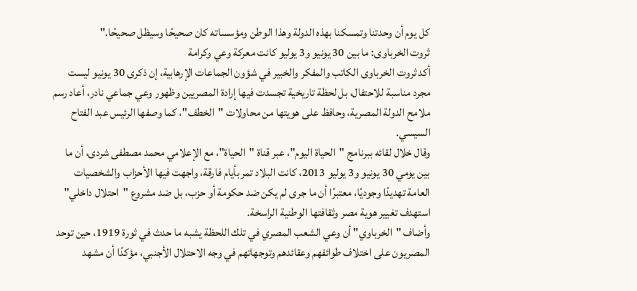كل يوم أن وحدتنا وتمسكنا بهذه الدولة وهذا الوطن ومؤسساته كان صحيحًا وسيظل صحيحًا."
ثروت الخرباوى: ما بين 30 يونيو و3 يوليو كانت معركة وعي وكرامة
أكد ثروت الخرباوى الكاتب والمفكر والخبير في شؤون الجماعات الإرهابية، إن ذكرى 30 يونيو ليست مجرد مناسبة للاحتفال، بل لحظة تاريخية تجسدت فيها إرادة المصريين وظهور وعي جماعي نادر، أعاد رسم ملامح الدولة المصرية، وحافظ على هويتها من محاولات "الخطف"، كما وصفها الرئيس عبد الفتاح السيسي.
وقال خلال لقائه ببرنامج "الحياة اليوم"، عبر قناة "الحياة"، مع الإعلامي محمد مصطفى شردى، أن ما بين يومي 30 يونيو و3 يوليو 2013، كانت البلاد تمر بأيام فارقة، واجهت فيها الأحزاب والشخصيات العامة تهديدًا وجوديًا، معتبرًا أن ما جرى لم يكن ضد حكومة أو حزب، بل ضد مشروع "احتلال داخلي" استهدف تغيير هوية مصر وثقافتها الوطنية الراسخة.
وأضاف "الخرباوي" أن وعي الشعب المصري في تلك اللحظة يشبه ما حدث في ثورة 1919، حين توحد المصريون على اختلاف طوائفهم وعقائدهم وتوجهاتهم في وجه الاحتلال الأجنبي، مؤكدًا أن مشهد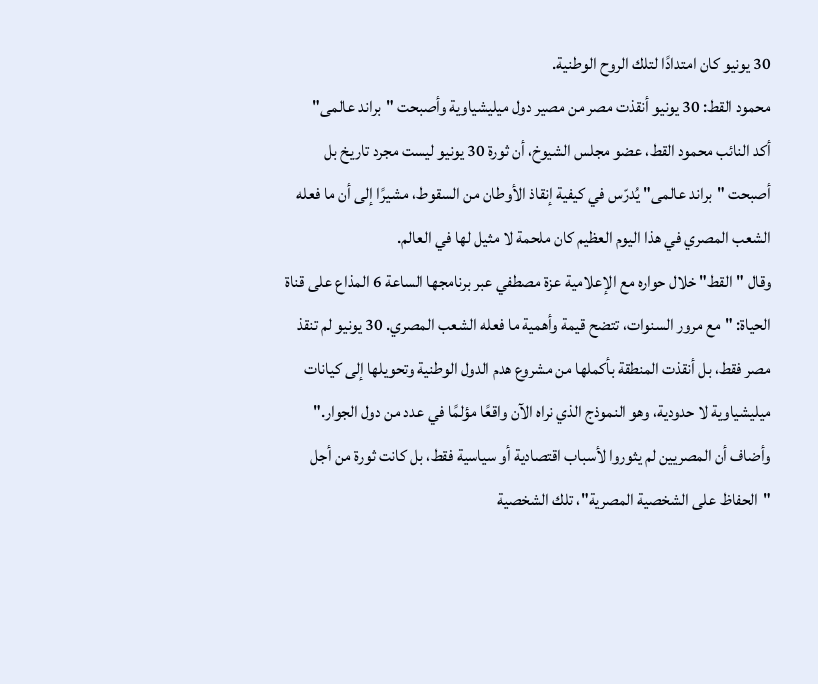30 يونيو كان امتدادًا لتلك الروح الوطنية.
محمود القط: 30 يونيو أنقذت مصر من مصير دول ميليشياوية وأصبحت "براند عالمى"
أكد النائب محمود القط، عضو مجلس الشيوخ، أن ثورة 30 يونيو ليست مجرد تاريخ بل أصبحت "براند عالمى" يُدرّس في كيفية إنقاذ الأوطان من السقوط، مشيرًا إلى أن ما فعله الشعب المصري في هذا اليوم العظيم كان ملحمة لا مثيل لها في العالم.
وقال "القط" خلال حواره مع الإعلامية عزة مصطفي عبر برنامجها الساعة 6 المذاع على قناة الحياة: "مع مرور السنوات، تتضح قيمة وأهمية ما فعله الشعب المصري. 30 يونيو لم تنقذ مصر فقط، بل أنقذت المنطقة بأكملها من مشروع هدم الدول الوطنية وتحويلها إلى كيانات ميليشياوية لا حدودية، وهو النموذج الذي نراه الآن واقعًا مؤلمًا في عدد من دول الجوار."
وأضاف أن المصريين لم يثوروا لأسباب اقتصادية أو سياسية فقط، بل كانت ثورة من أجل "الحفاظ على الشخصية المصرية"، تلك الشخصية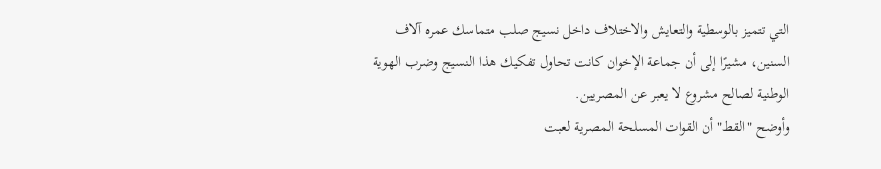التي تتميز بالوسطية والتعايش والاختلاف داخل نسيج صلب متماسك عمره آلاف السنين، مشيرًا إلى أن جماعة الإخوان كانت تحاول تفكيك هذا النسيج وضرب الهوية الوطنية لصالح مشروع لا يعبر عن المصريين.
وأوضح "القط" أن القوات المسلحة المصرية لعبت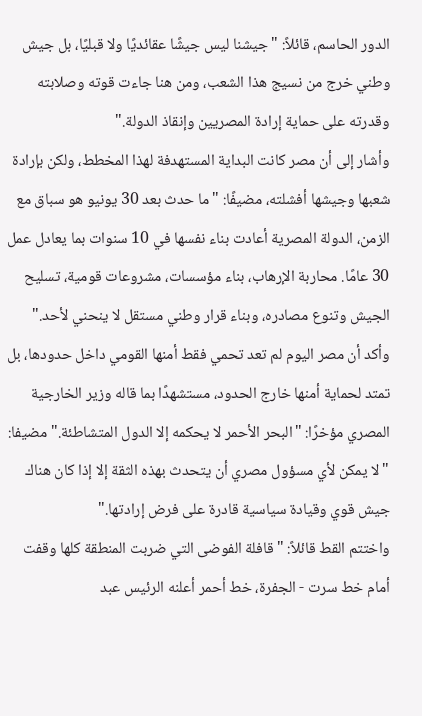الدور الحاسم، قائلاً: "جيشنا ليس جيشًا عقائديًا ولا قبليًا، بل جيش وطني خرج من نسيج هذا الشعب، ومن هنا جاءت قوته وصلابته وقدرته على حماية إرادة المصريين وإنقاذ الدولة."
وأشار إلى أن مصر كانت البداية المستهدفة لهذا المخطط، ولكن بإرادة شعبها وجيشها أفشلته، مضيفًا: "ما حدث بعد 30 يونيو هو سباق مع الزمن، الدولة المصرية أعادت بناء نفسها في 10 سنوات بما يعادل عمل 30 عامًا. محاربة الإرهاب، بناء مؤسسات، مشروعات قومية، تسليح الجيش وتنوع مصادره، وبناء قرار وطني مستقل لا ينحني لأحد."
وأكد أن مصر اليوم لم تعد تحمي فقط أمنها القومي داخل حدودها، بل تمتد لحماية أمنها خارج الحدود، مستشهدًا بما قاله وزير الخارجية المصري مؤخرًا: "البحر الأحمر لا يحكمه إلا الدول المتشاطئة." مضيفا: "لا يمكن لأي مسؤول مصري أن يتحدث بهذه الثقة إلا إذا كان هناك جيش قوي وقيادة سياسية قادرة على فرض إرادتها."
واختتم القط قائلاً: "قافلة الفوضى التي ضربت المنطقة كلها وقفت أمام خط سرت - الجفرة، خط أحمر أعلنه الرئيس عبد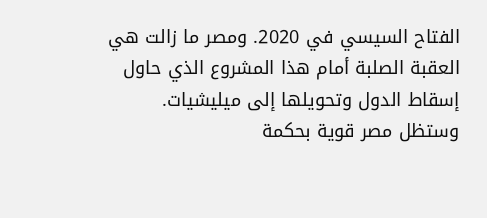الفتاح السيسي في 2020. ومصر ما زالت هي العقبة الصلبة أمام هذا المشروع الذي حاول إسقاط الدول وتحويلها إلى ميليشيات. وستظل مصر قوية بحكمة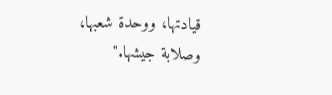قيادتها، ووحدة شعبها، وصلابة جيشها."